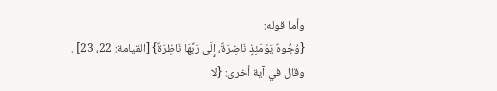وأما قوله:
{وُجُوهٌ يَوْمَئِذٍ نَاضِرَةٌ، إِلَى رَبِّهَا نَاظِرَةٌ} [القيامة: 22، 23] .
وقال في آية أخرى: {لا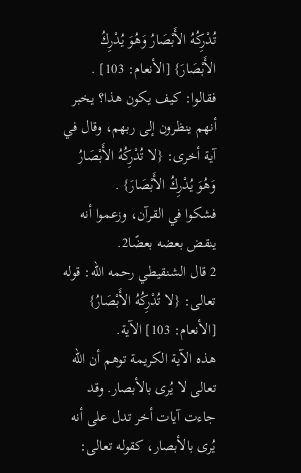تُدْرِكُهُ الأَبْصَارُ وَهُوَ يُدْرِكُ الأَبْصَارَ} [الأنعام: 103] .
فقالوا: كيف يكون هذا؟ يخبر أنهم ينظرون إلى ربهم، وقال في آية أخرى: {لا تُدْرِكُهُ الأَبْصَارُ وَهُوَ يُدْرِكُ الأَبْصَارَ} .
فشكوا في القرآن، وزعموا أنه ينقض بعضه بعضًا2.
2 قال الشنقيطي رحمه الله: قوله تعالى: {لا تُدْرِكُهُ الأَبْصَارُ} [الأنعام: 103] الآية.
هذه الآية الكريمة توهم أن الله تعالى لا يُرى بالأبصار. وقد جاءت آيات أخر تدل على أنه يُرى بالأبصار، كقوله تعالى: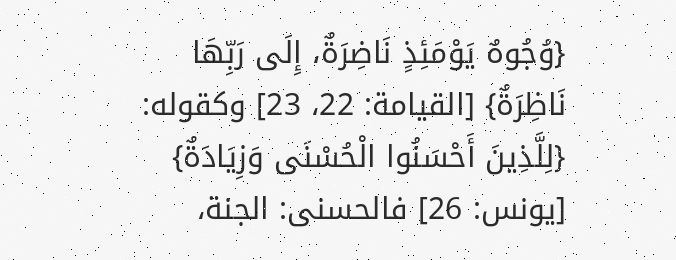{وُجُوهٌ يَوْمَئِذٍ نَاضِرَةٌ، إِلَى رَبِّهَا نَاظِرَةٌ} [القيامة: 22، 23] وكقوله: {لِلَّذِينَ أَحْسَنُوا الْحُسْنَى وَزِيَادَةٌ} [يونس: 26] فالحسنى: الجنة،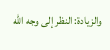والزيادة: النظر إلى وجه الله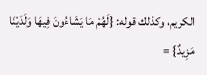الكريم، وكذلك قوله: {لَهُمْ مَا يَشَاءُونَ فِيهَا وَلَدَيْنَا مَزِيدٌ} =